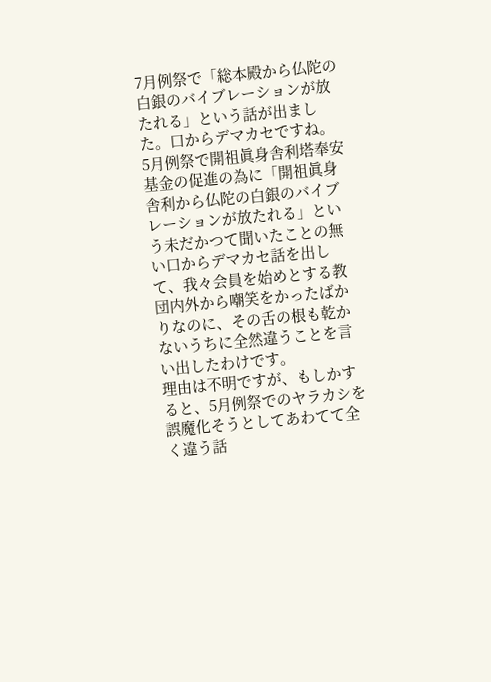7月例祭で「総本殿から仏陀の白銀のバイブレーションが放たれる」という話が出ました。口からデマカセですね。
5月例祭で開祖眞身舎利塔奉安基金の促進の為に「開祖眞身舎利から仏陀の白銀のバイブレーションが放たれる」という未だかつて聞いたことの無い口からデマカセ話を出して、我々会員を始めとする教団内外から嘲笑をかったばかりなのに、その舌の根も乾かないうちに全然違うことを言い出したわけです。
理由は不明ですが、もしかすると、5月例祭でのヤラカシを誤魔化そうとしてあわてて全く違う話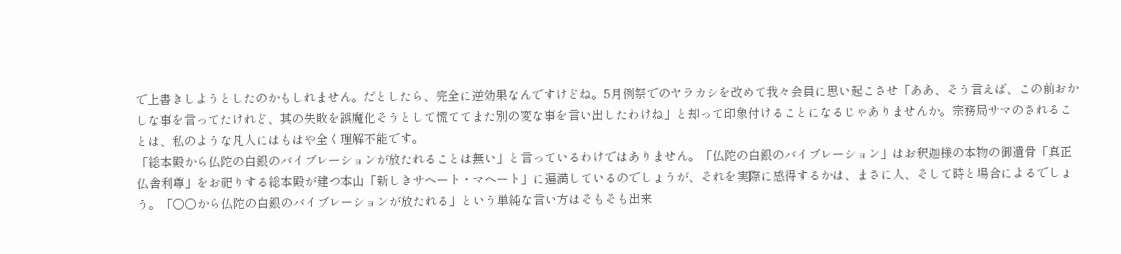で上書きしようとしたのかもしれません。だとしたら、完全に逆効果なんですけどね。5月例祭でのヤラカシを改めて我々会員に思い起こさせ「ああ、そう言えば、この前おかしな事を言ってたけれど、其の失敗を誤魔化そうとして慌ててまた別の変な事を言い出したわけね」と却って印象付けることになるじゃありませんか。宗務局サマのされることは、私のような凡人にはもはや全く理解不能です。
「総本殿から仏陀の白銀のバイブレーションが放たれることは無い」と言っているわけではありません。「仏陀の白銀のバイブレーション」はお釈迦様の本物の御遺骨「真正仏舎利尊」をお祀りする総本殿が建つ本山「新しきサヘート・マヘート」に遍満しているのでしょうが、それを実際に感得するかは、まさに人、そして時と場合によるでしょう。「〇〇から仏陀の白銀のバイブレーションが放たれる」という単純な言い方はそもそも出来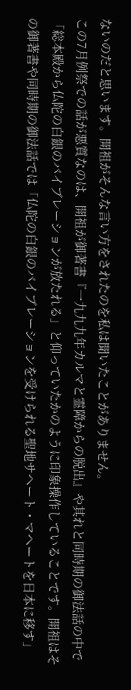ないのだと思います。開祖がそんな言い方をされたのを私は聞いたことがありません。
この7月例祭での話が悪質なのは、開祖が御著書『一九九九年カルマと霊障からの脱出』や其れと同時期の御法話の中で「総本殿から仏陀の白銀のバイブレーションが放たれる」と仰っていたかのように印象操作していることです。開祖はその御著書や同時期の御法話では「仏陀の白銀のバイブレーションを受けられる聖地サヘート・マヘートを日本に移す」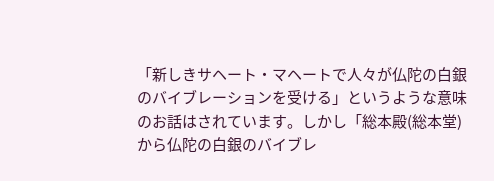「新しきサヘート・マヘートで人々が仏陀の白銀のバイブレーションを受ける」というような意味のお話はされています。しかし「総本殿(総本堂)から仏陀の白銀のバイブレ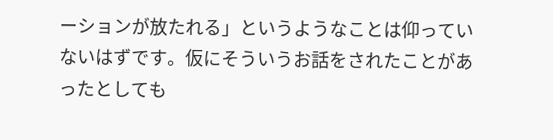ーションが放たれる」というようなことは仰っていないはずです。仮にそういうお話をされたことがあったとしても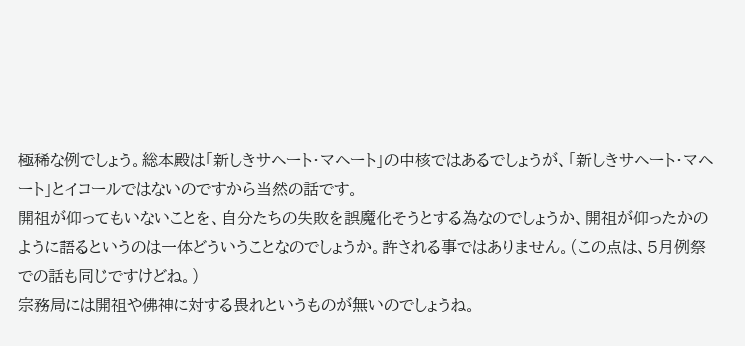極稀な例でしょう。総本殿は「新しきサヘート・マヘート」の中核ではあるでしょうが、「新しきサヘート・マヘート」とイコールではないのですから当然の話です。
開祖が仰ってもいないことを、自分たちの失敗を誤魔化そうとする為なのでしょうか、開祖が仰ったかのように語るというのは一体どういうことなのでしょうか。許される事ではありません。(この点は、5月例祭での話も同じですけどね。)
宗務局には開祖や佛神に対する畏れというものが無いのでしょうね。